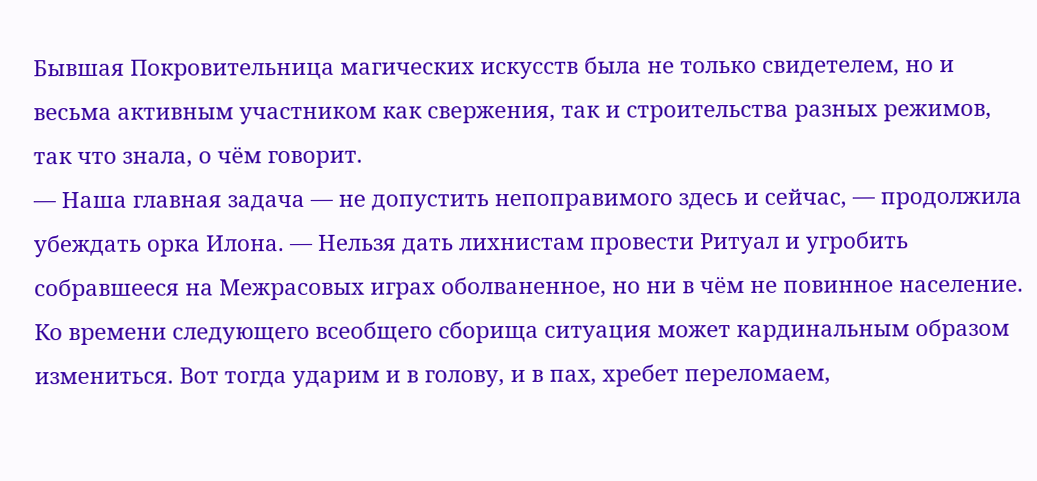Бывшая Покровительница магических искусств была не только свидетелем, но и весьма активным участником как свержения, так и строительства разных режимов, так что знала, о чём говорит.
— Наша главная задача — не допустить непоправимого здесь и сейчас, — продолжила убеждать орка Илона. — Нельзя дать лихнистам провести Ритуал и угробить собравшееся на Межрасовых играх оболваненное, но ни в чём не повинное население. Ко времени следующего всеобщего сборища ситуация может кардинальным образом измениться. Вот тогда ударим и в голову, и в пах, хребет переломаем,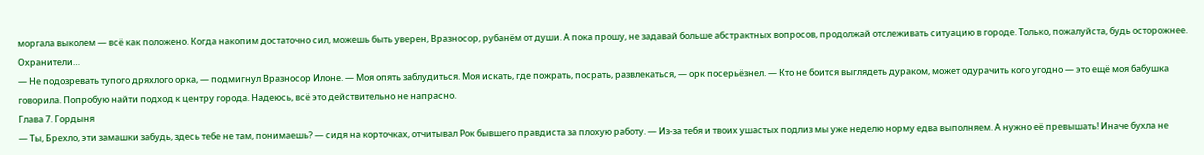моргала выколем — всё как положено. Когда накопим достаточно сил, можешь быть уверен, Вразносор, рубанём от души. А пока прошу, не задавай больше абстрактных вопросов, продолжай отслеживать ситуацию в городе. Только, пожалуйста, будь осторожнее. Охранители…
— Не подозревать тупого дряхлого орка, — подмигнул Вразносор Илоне. — Моя опять заблудиться. Моя искать, где пожрать, посрать, развлекаться, — орк посерьёзнел. — Кто не боится выглядеть дураком, может одурачить кого угодно — это ещё моя бабушка говорила. Попробую найти подход к центру города. Надеюсь, всё это действительно не напрасно.
Глава 7. Гордыня
— Ты, Брехло, эти замашки забудь, здесь тебе не там, понимаешь? — сидя на корточках, отчитывал Рок бывшего правдиста за плохую работу. — Из-за тебя и твоих ушастых подлиз мы уже неделю норму едва выполняем. А нужно её превышать! Иначе бухла не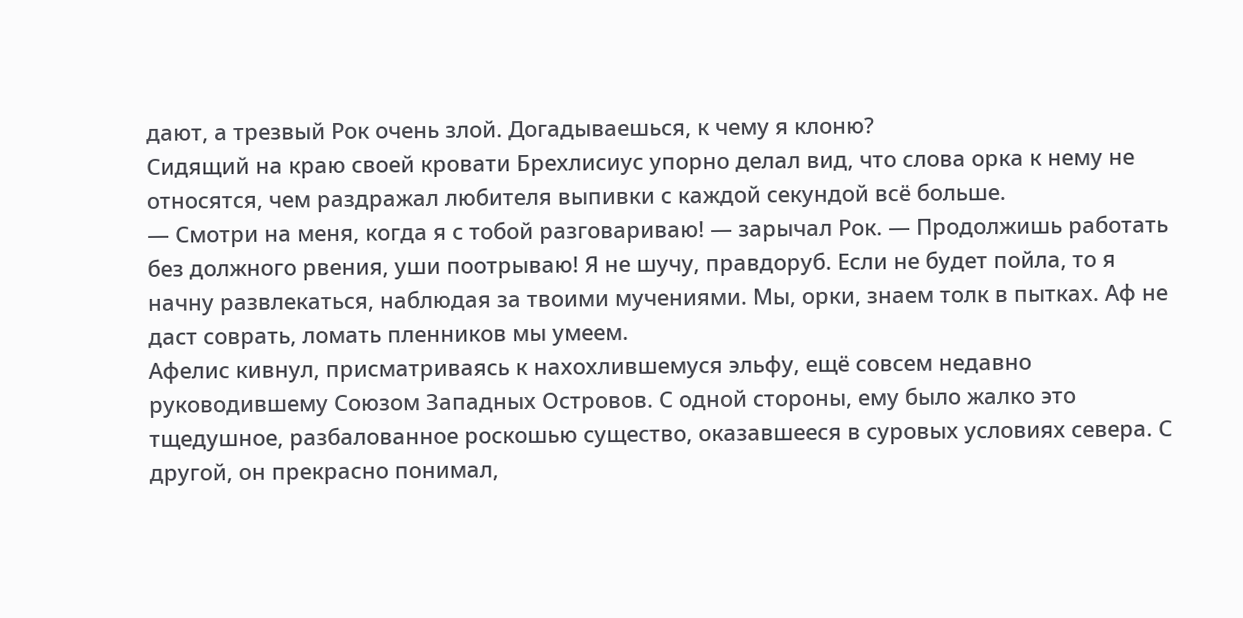дают, а трезвый Рок очень злой. Догадываешься, к чему я клоню?
Сидящий на краю своей кровати Брехлисиус упорно делал вид, что слова орка к нему не относятся, чем раздражал любителя выпивки с каждой секундой всё больше.
— Смотри на меня, когда я с тобой разговариваю! — зарычал Рок. — Продолжишь работать без должного рвения, уши поотрываю! Я не шучу, правдоруб. Если не будет пойла, то я начну развлекаться, наблюдая за твоими мучениями. Мы, орки, знаем толк в пытках. Аф не даст соврать, ломать пленников мы умеем.
Афелис кивнул, присматриваясь к нахохлившемуся эльфу, ещё совсем недавно руководившему Союзом Западных Островов. С одной стороны, ему было жалко это тщедушное, разбалованное роскошью существо, оказавшееся в суровых условиях севера. С другой, он прекрасно понимал,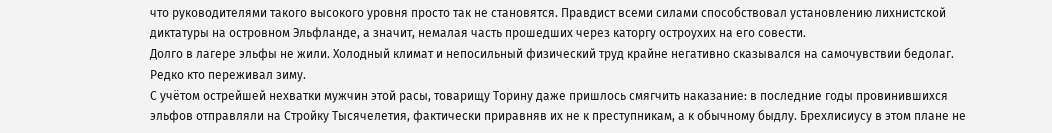что руководителями такого высокого уровня просто так не становятся. Правдист всеми силами способствовал установлению лихнистской диктатуры на островном Эльфланде, а значит, немалая часть прошедших через каторгу остроухих на его совести.
Долго в лагере эльфы не жили. Холодный климат и непосильный физический труд крайне негативно сказывался на самочувствии бедолаг. Редко кто переживал зиму.
С учётом острейшей нехватки мужчин этой расы, товарищу Торину даже пришлось смягчить наказание: в последние годы провинившихся эльфов отправляли на Стройку Тысячелетия, фактически приравняв их не к преступникам, а к обычному быдлу. Брехлисиусу в этом плане не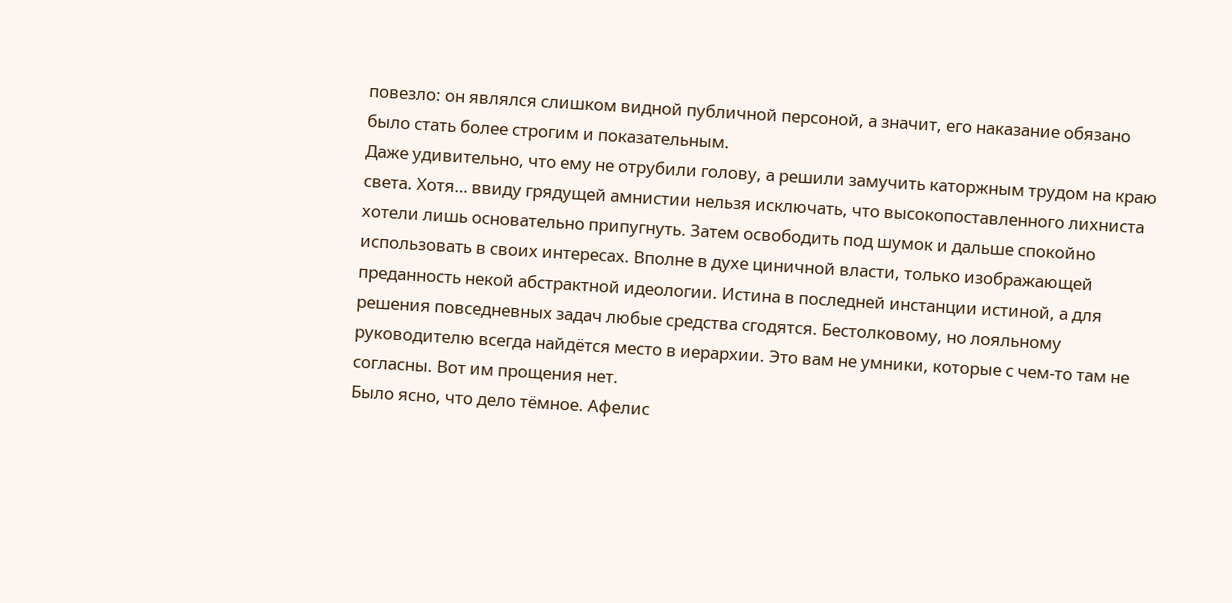повезло: он являлся слишком видной публичной персоной, а значит, его наказание обязано было стать более строгим и показательным.
Даже удивительно, что ему не отрубили голову, а решили замучить каторжным трудом на краю света. Хотя… ввиду грядущей амнистии нельзя исключать, что высокопоставленного лихниста хотели лишь основательно припугнуть. Затем освободить под шумок и дальше спокойно использовать в своих интересах. Вполне в духе циничной власти, только изображающей преданность некой абстрактной идеологии. Истина в последней инстанции истиной, а для решения повседневных задач любые средства сгодятся. Бестолковому, но лояльному руководителю всегда найдётся место в иерархии. Это вам не умники, которые с чем-то там не согласны. Вот им прощения нет.
Было ясно, что дело тёмное. Афелис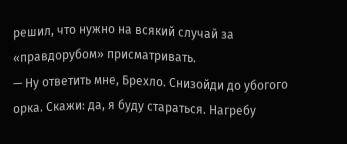решил, что нужно на всякий случай за «правдорубом» присматривать.
— Ну ответить мне, Брехло. Снизойди до убогого орка. Скажи: да, я буду стараться. Нагребу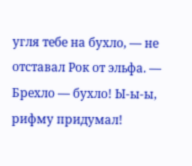угля тебе на бухло, — не отставал Рок от эльфа. — Брехло — бухло! Ы-ы-ы, рифму придумал!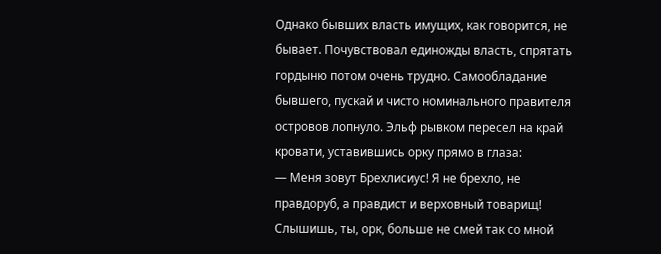Однако бывших власть имущих, как говорится, не бывает. Почувствовал единожды власть, спрятать гордыню потом очень трудно. Самообладание бывшего, пускай и чисто номинального правителя островов лопнуло. Эльф рывком пересел на край кровати, уставившись орку прямо в глаза:
— Меня зовут Брехлисиус! Я не брехло, не правдоруб, а правдист и верховный товарищ! Слышишь, ты, орк, больше не смей так со мной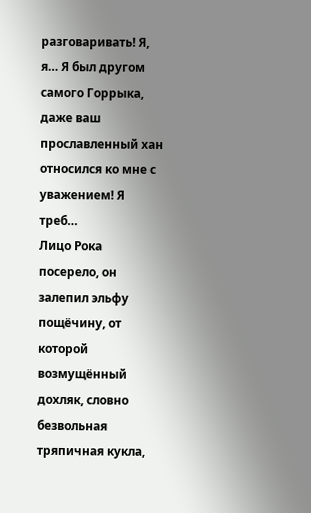разговаривать! Я, я… Я был другом самого Горрыка, даже ваш прославленный хан относился ко мне с уважением! Я треб…
Лицо Рока посерело, он залепил эльфу пощёчину, от которой возмущённый дохляк, словно безвольная тряпичная кукла,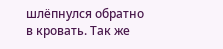шлёпнулся обратно в кровать. Так же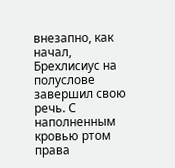внезапно, как начал, Брехлисиус на полуслове завершил свою речь. С наполненным кровью ртом права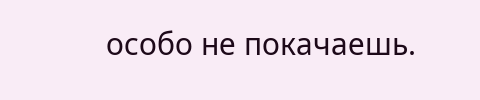особо не покачаешь.